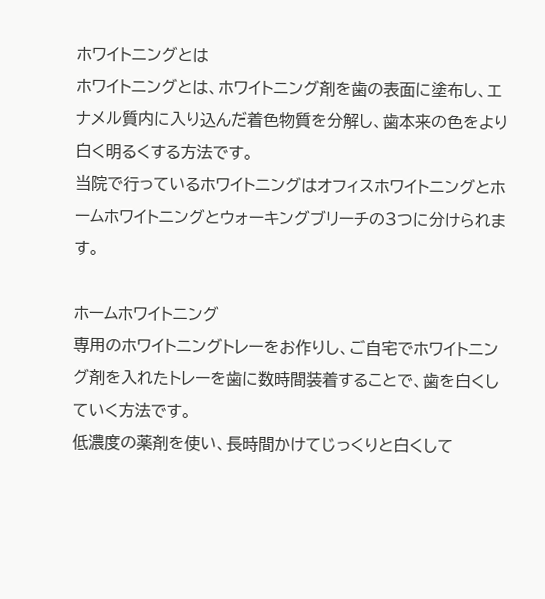ホワイトニングとは
ホワイトニングとは、ホワイトニング剤を歯の表面に塗布し、エナメル質内に入り込んだ着色物質を分解し、歯本来の色をより白く明るくする方法です。
当院で行っているホワイトニングはオフィスホワイトニングとホームホワイトニングとウォーキングブリーチの3つに分けられます。

ホームホワイトニング
専用のホワイトニングトレーをお作りし、ご自宅でホワイトニング剤を入れたトレーを歯に数時間装着することで、歯を白くしていく方法です。
低濃度の薬剤を使い、長時間かけてじっくりと白くして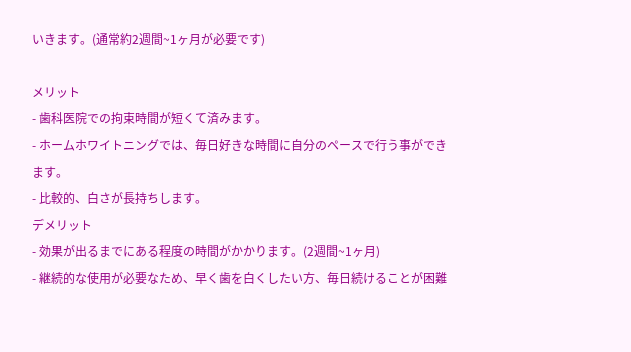いきます。(通常約2週間~1ヶ月が必要です)

メリット
- 歯科医院での拘束時間が短くて済みます。
- ホームホワイトニングでは、毎日好きな時間に自分のペースで行う事ができます。
- 比較的、白さが長持ちします。
デメリット
- 効果が出るまでにある程度の時間がかかります。(2週間~1ヶ月)
- 継続的な使用が必要なため、早く歯を白くしたい方、毎日続けることが困難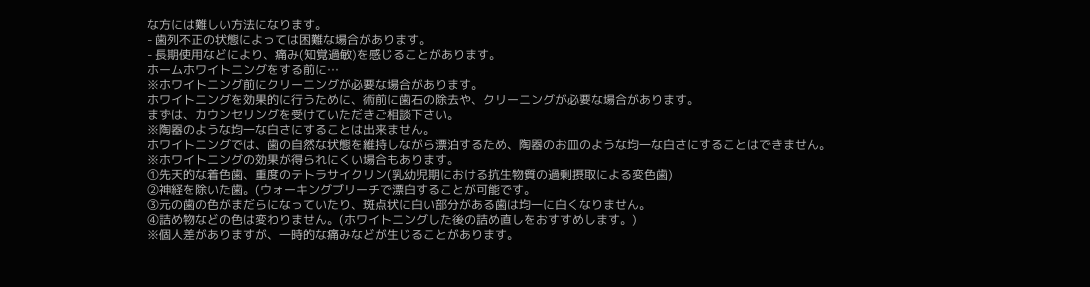な方には難しい方法になります。
- 歯列不正の状態によっては困難な場合があります。
- 長期使用などにより、痛み(知覚過敏)を感じることがあります。
ホームホワイトニングをする前に…
※ホワイトニング前にクリーニングが必要な場合があります。
ホワイトニングを効果的に行うために、術前に歯石の除去や、クリーニングが必要な場合があります。
まずは、カウンセリングを受けていただきご相談下さい。
※陶器のような均一な白さにすることは出来ません。
ホワイトニングでは、歯の自然な状態を維持しながら漂泊するため、陶器のお皿のような均一な白さにすることはできません。
※ホワイトニングの効果が得られにくい場合もあります。
①先天的な着色歯、重度のテトラサイクリン(乳幼児期における抗生物質の過剰摂取による変色歯)
②神経を除いた歯。(ウォーキングブリーチで漂白することが可能です。
③元の歯の色がまだらになっていたり、斑点状に白い部分がある歯は均一に白くなりません。
④詰め物などの色は変わりません。(ホワイトニングした後の詰め直しをおすすめします。)
※個人差がありますが、一時的な痛みなどが生じることがあります。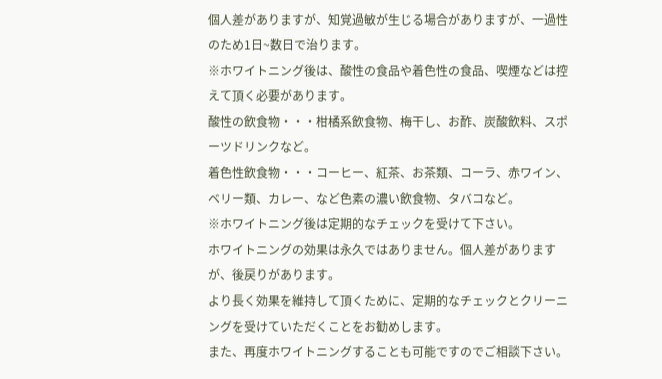個人差がありますが、知覚過敏が生じる場合がありますが、一過性のため1日~数日で治ります。
※ホワイトニング後は、酸性の食品や着色性の食品、喫煙などは控えて頂く必要があります。
酸性の飲食物・・・柑橘系飲食物、梅干し、お酢、炭酸飲料、スポーツドリンクなど。
着色性飲食物・・・コーヒー、紅茶、お茶類、コーラ、赤ワイン、ベリー類、カレー、など色素の濃い飲食物、タバコなど。
※ホワイトニング後は定期的なチェックを受けて下さい。
ホワイトニングの効果は永久ではありません。個人差がありますが、後戻りがあります。
より長く効果を維持して頂くために、定期的なチェックとクリーニングを受けていただくことをお勧めします。
また、再度ホワイトニングすることも可能ですのでご相談下さい。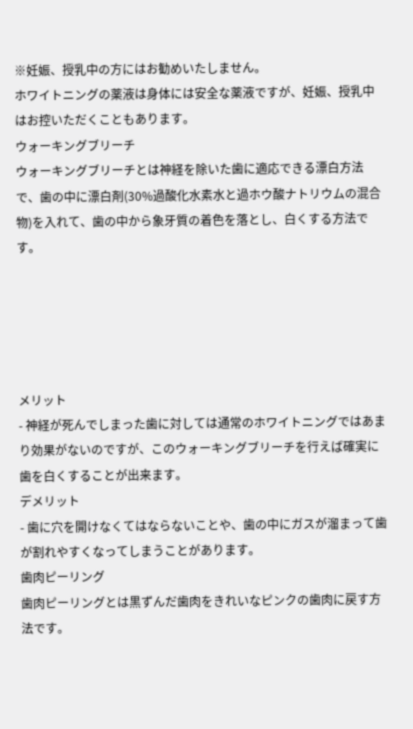※妊娠、授乳中の方にはお勧めいたしません。
ホワイトニングの薬液は身体には安全な薬液ですが、妊娠、授乳中はお控いただくこともあります。
ウォーキングブリーチ
ウォーキングブリーチとは神経を除いた歯に適応できる漂白方法で、歯の中に漂白剤(30%過酸化水素水と過ホウ酸ナトリウムの混合物)を入れて、歯の中から象牙質の着色を落とし、白くする方法です。





メリット
- 神経が死んでしまった歯に対しては通常のホワイトニングではあまり効果がないのですが、このウォーキングブリーチを行えば確実に歯を白くすることが出来ます。
デメリット
- 歯に穴を開けなくてはならないことや、歯の中にガスが溜まって歯が割れやすくなってしまうことがあります。
歯肉ピーリング
歯肉ピーリングとは黒ずんだ歯肉をきれいなピンクの歯肉に戻す方法です。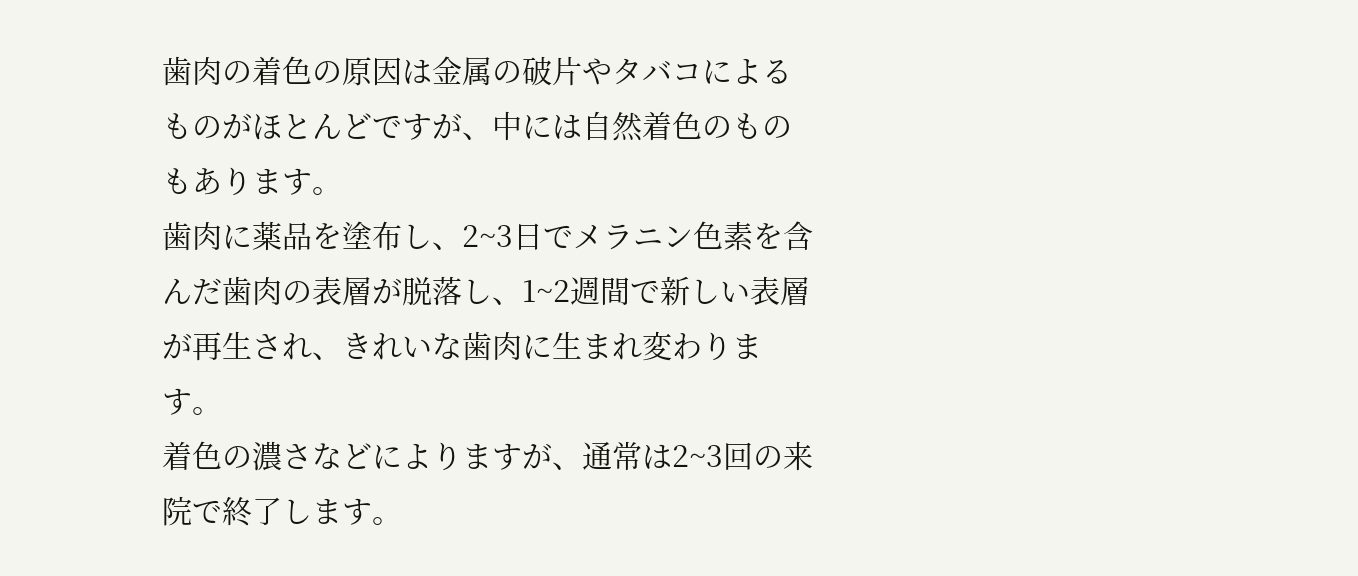歯肉の着色の原因は金属の破片やタバコによるものがほとんどですが、中には自然着色のものもあります。
歯肉に薬品を塗布し、2~3日でメラニン色素を含んだ歯肉の表層が脱落し、1~2週間で新しい表層が再生され、きれいな歯肉に生まれ変わります。
着色の濃さなどによりますが、通常は2~3回の来院で終了します。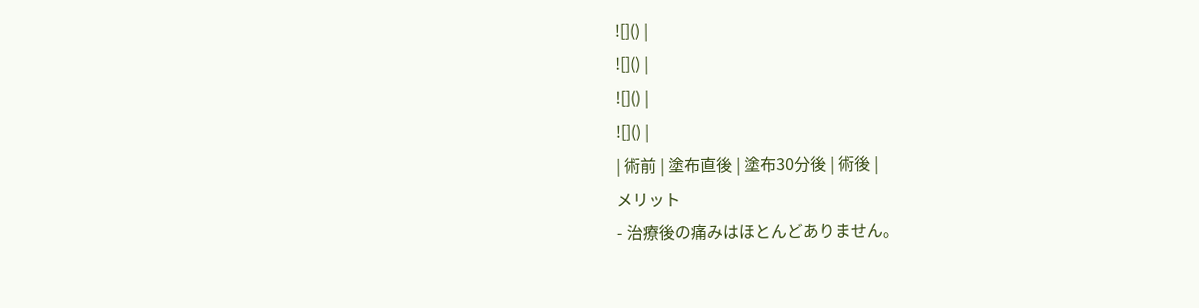![]() |
![]() |
![]() |
![]() |
| 術前 | 塗布直後 | 塗布30分後 | 術後 |
メリット
- 治療後の痛みはほとんどありません。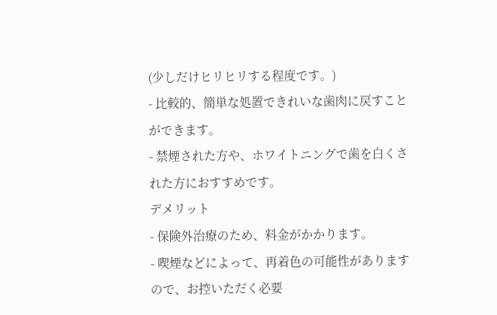(少しだけヒリヒリする程度です。)
- 比較的、簡単な処置できれいな歯肉に戻すことができます。
- 禁煙された方や、ホワイトニングで歯を白くされた方におすすめです。
デメリット
- 保険外治療のため、料金がかかります。
- 喫煙などによって、再着色の可能性がありますので、お控いただく必要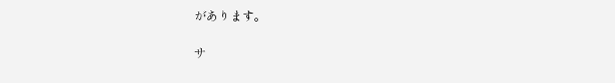があります。

サ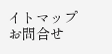イトマップ
お問合せ